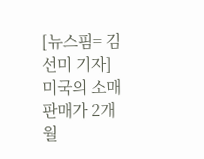[뉴스핌= 김선미 기자] 미국의 소매판매가 2개월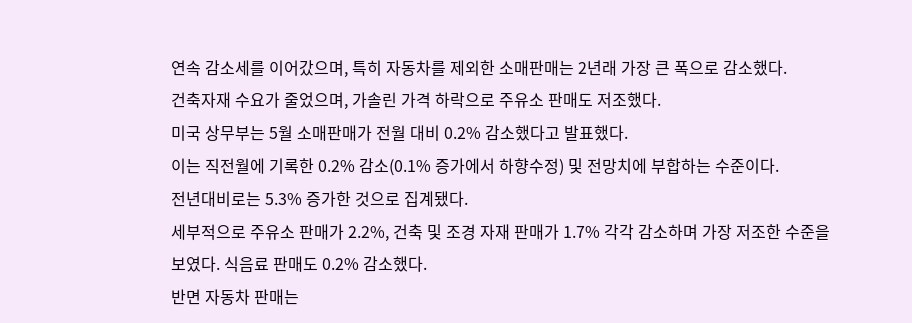연속 감소세를 이어갔으며, 특히 자동차를 제외한 소매판매는 2년래 가장 큰 폭으로 감소했다.
건축자재 수요가 줄었으며, 가솔린 가격 하락으로 주유소 판매도 저조했다.
미국 상무부는 5월 소매판매가 전월 대비 0.2% 감소했다고 발표했다.
이는 직전월에 기록한 0.2% 감소(0.1% 증가에서 하향수정) 및 전망치에 부합하는 수준이다.
전년대비로는 5.3% 증가한 것으로 집계됐다.
세부적으로 주유소 판매가 2.2%, 건축 및 조경 자재 판매가 1.7% 각각 감소하며 가장 저조한 수준을 보였다. 식음료 판매도 0.2% 감소했다.
반면 자동차 판매는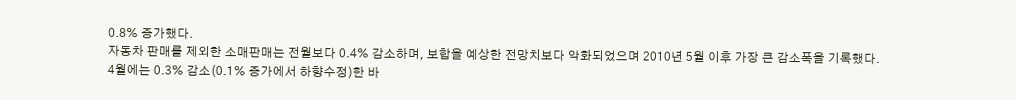0.8% 증가했다.
자동차 판매를 제외한 소매판매는 전월보다 0.4% 감소하며, 보합을 예상한 전망치보다 악화되었으며 2010년 5월 이후 가장 큰 감소폭을 기록했다.
4월에는 0.3% 감소(0.1% 증가에서 하향수정)한 바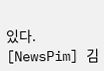있다.
[NewsPim] 김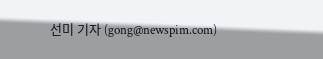선미 기자 (gong@newspim.com)